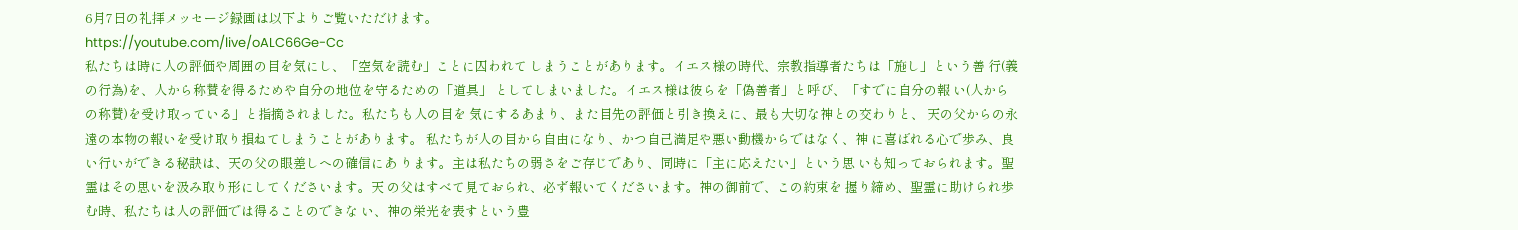6月7日の礼拝メッセージ録画は以下よりご覧いただけます。
https://youtube.com/live/oALC66Ge-Cc
私たちは時に人の評価や周囲の目を気にし、「空気を読む」ことに囚われて しまうことがあります。イエス様の時代、宗教指導者たちは「施し」という善 行(義の行為)を、人から称賛を得るためや自分の地位を守るための「道具」 としてしまいました。イエス様は彼らを「偽善者」と呼び、「すでに自分の報 い(人からの称賛)を受け取っている」と指摘されました。私たちも人の目を 気にするあまり、また目先の評価と引き換えに、最も大切な神との交わりと、 天の父からの永遠の本物の報いを受け取り損ねてしまうことがあります。 私たちが人の目から自由になり、かつ自己満足や悪い動機からではなく、神 に喜ばれる心で歩み、良い行いができる秘訣は、天の父の眼差しへの確信にあ ります。主は私たちの弱さをご存じであり、同時に「主に応えたい」という思 いも知っておられます。聖霊はその思いを汲み取り形にしてくださいます。天 の父はすべて見ておられ、必ず報いてくださいます。神の御前で、この約束を 握り締め、聖霊に助けられ歩む時、私たちは人の評価では得ることのできな い、神の栄光を表すという豊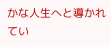かな人生へと導かれてい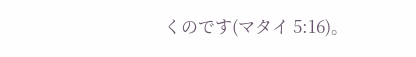くのです(マタイ 5:16)。